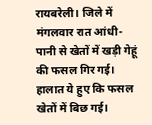रायबरेली। जिले में मंगलवार रात आंधी-पानी से खेतों में खड़ी गेहूं की फसल गिर गई। हालात ये हुए कि फसल खेतों में बिछ गई।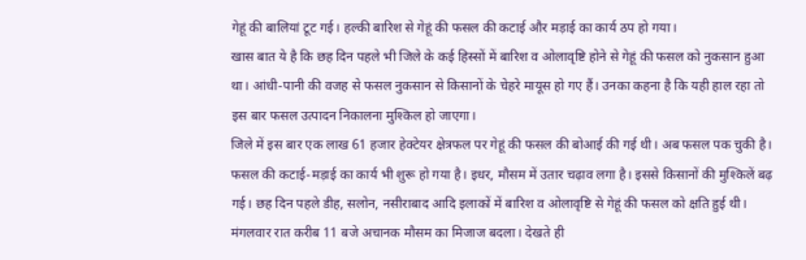गेहूं की बालियां टूट गई। हल्की बारिश से गेहूं की फसल की कटाई और मड़ाई का कार्य ठप हो गया।
खास बात ये है कि छह दिन पहले भी जिले के कई हिस्सों में बारिश व ओलावृष्टि होने से गेहूं की फसल को नुकसान हुआ था। आंधी-पानी की वजह से फसल नुकसान से किसानों के चेहरे मायूस हो गए हैं। उनका कहना है कि यही हाल रहा तो इस बार फसल उत्पादन निकालना मुश्किल हो जाएगा।
जिले में इस बार एक लाख 61 हजार हेक्टेयर क्षेत्रफल पर गेहूं की फसल की बोआई की गई थी। अब फसल पक चुकी है। फसल की कटाई-मड़ाई का कार्य भी शुरू हो गया है। इधर, मौसम में उतार चढ़ाव लगा है। इससे किसानों की मुश्किलें बढ़ गई। छह दिन पहले डीह, सलोन, नसीराबाद आदि इलाकों में बारिश व ओलावृष्टि से गेहूं की फसल को क्षति हुई थी।
मंगलवार रात करीब 11 बजे अचानक मौसम का मिजाज बदला। देखते ही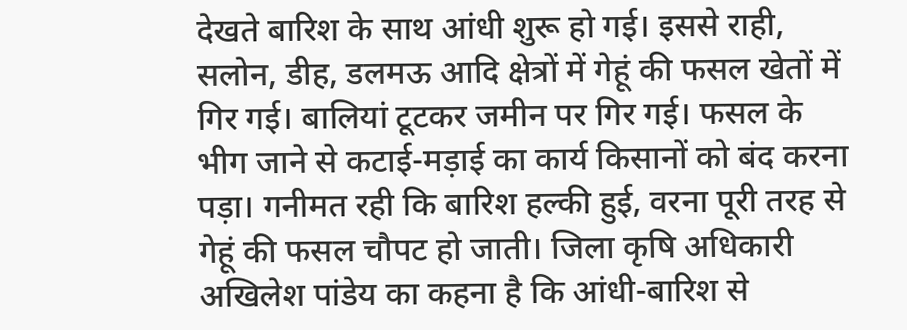देखते बारिश के साथ आंधी शुरू हो गई। इससे राही, सलोन, डीह, डलमऊ आदि क्षेत्रों में गेहूं की फसल खेतों में गिर गई। बालियां टूटकर जमीन पर गिर गई। फसल के भीग जाने से कटाई-मड़ाई का कार्य किसानों को बंद करना पड़ा। गनीमत रही कि बारिश हल्की हुई, वरना पूरी तरह से गेहूं की फसल चौपट हो जाती। जिला कृषि अधिकारी अखिलेश पांडेय का कहना है कि आंधी-बारिश से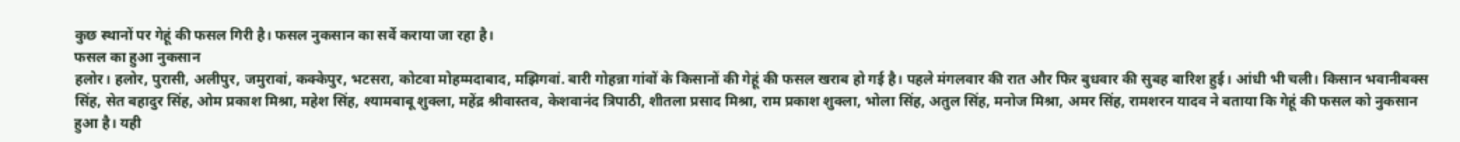कुछ स्थानों पर गेहूं की फसल गिरी है। फसल नुकसान का सर्वे कराया जा रहा है।
फसल का हुआ नुकसान
हलोर। हलोर, पुरासी, अलीपुर, जमुरावां, कक्केपुर, भटसरा, कोटवा मोहम्मदाबाद, मझिगवां. बारी गोहन्ना गांवों के किसानों की गेहूं की फसल खराब हो गई है। पहले मंगलवार की रात और फिर बुधवार की सुबह बारिश हुई। आंधी भी चली। किसान भवानीबक्स सिंह, सेत बहादुर सिंह, ओम प्रकाश मिश्रा, महेश सिंह, श्यामबाबू शुक्ला, महेंद्र श्रीवास्तव, केशवानंद त्रिपाठी, शीतला प्रसाद मिश्रा, राम प्रकाश शुक्ला, भोला सिंह, अतुल सिंह, मनोज मिश्रा, अमर सिंह, रामशरन यादव ने बताया कि गेहूं की फसल को नुकसान हुआ है। यही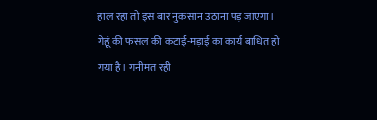हाल रहा तो इस बार नुकसान उठाना पड़ जाएगा। गेहूं की फसल की कटाई-मड़ाई का कार्य बाधित हो गया है। गनीमत रही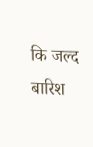कि जल्द बारिश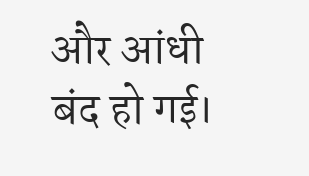और आंधी बंद हो गई।